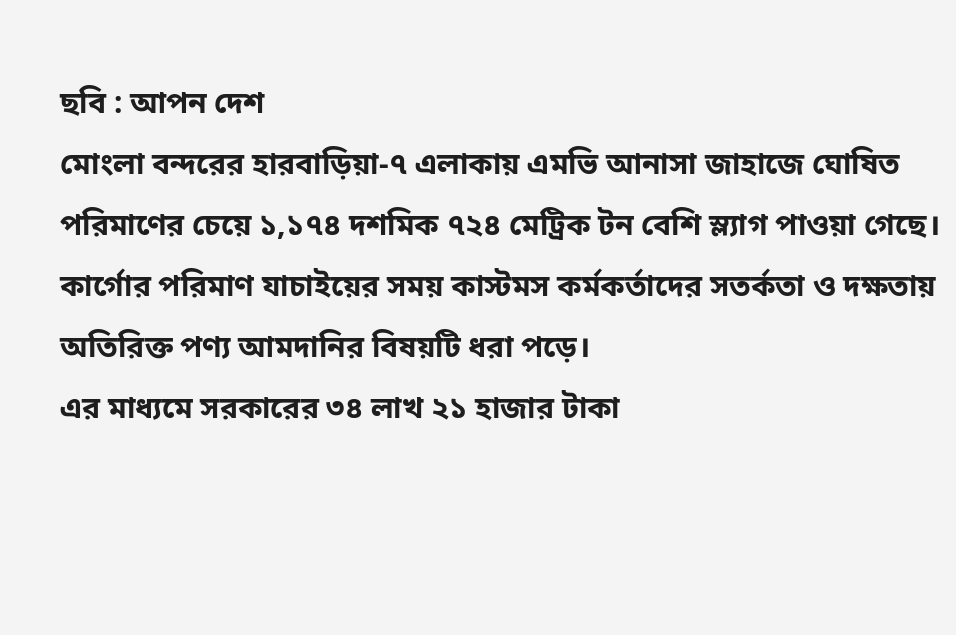ছবি : আপন দেশ
মোংলা বন্দরের হারবাড়িয়া-৭ এলাকায় এমভি আনাসা জাহাজে ঘোষিত পরিমাণের চেয়ে ১,১৭৪ দশমিক ৭২৪ মেট্রিক টন বেশি স্ল্যাগ পাওয়া গেছে। কার্গোর পরিমাণ যাচাইয়ের সময় কাস্টমস কর্মকর্তাদের সতর্কতা ও দক্ষতায় অতিরিক্ত পণ্য আমদানির বিষয়টি ধরা পড়ে।
এর মাধ্যমে সরকারের ৩৪ লাখ ২১ হাজার টাকা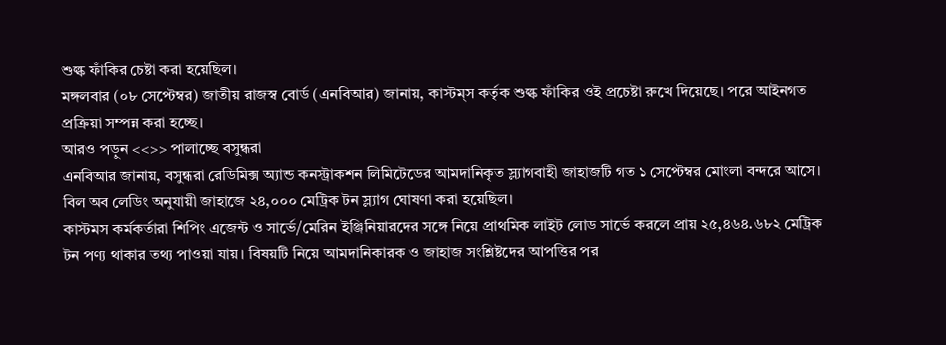শুল্ক ফাঁকির চেষ্টা করা হয়েছিল।
মঙ্গলবার (০৮ সেপ্টেম্বর) জাতীয় রাজস্ব বোর্ড (এনবিআর) জানায়, কাস্টম্স কর্তৃক শুল্ক ফাঁকির ওই প্রচেষ্টা রুখে দিয়েছে। পরে আইনগত প্রক্রিয়া সম্পন্ন করা হচ্ছে।
আরও পড়ুন <<>> পালাচ্ছে বসুন্ধরা
এনবিআর জানায়, বসুন্ধরা রেডিমিক্স অ্যান্ড কনস্ট্রাকশন লিমিটেডের আমদানিকৃত স্ল্যাগবাহী জাহাজটি গত ১ সেপ্টেম্বর মোংলা বন্দরে আসে। বিল অব লেডিং অনুযায়ী জাহাজে ২৪,০০০ মেট্রিক টন স্ল্যাগ ঘোষণা করা হয়েছিল।
কাস্টমস কর্মকর্তারা শিপিং এজেন্ট ও সার্ভে/মেরিন ইঞ্জিনিয়ারদের সঙ্গে নিয়ে প্রাথমিক লাইট লোড সার্ভে করলে প্রায় ২৫,৪৬৪.৬৮২ মেট্রিক টন পণ্য থাকার তথ্য পাওয়া যায়। বিষয়টি নিয়ে আমদানিকারক ও জাহাজ সংশ্লিষ্টদের আপত্তির পর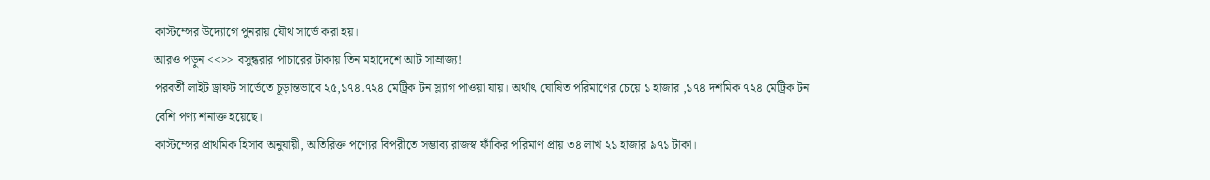কাস্টম্সের উদ্যোগে পুনরায় যৌথ সার্ভে করা হয়।
আরও পড়ুন <<>> বসুন্ধরার পাচারের টাকায় তিন মহাদেশে আট সাম্রাজ্য!
পরবর্তী লাইট ড্রাফট সার্ভেতে চূড়ান্তভাবে ২৫,১৭৪.৭২৪ মেট্রিক টন স্ল্যাগ পাওয়া যায়। অর্থাৎ ঘোষিত পরিমাণের চেয়ে ১ হাজার ,১৭৪ দশমিক ৭২৪ মেট্রিক টন বেশি পণ্য শনাক্ত হয়েছে।
কাস্টম্সের প্রাথমিক হিসাব অনুযায়ী, অতিরিক্ত পণ্যের বিপরীতে সম্ভাব্য রাজস্ব ফাঁকির পরিমাণ প্রায় ৩৪ লাখ ২১ হাজার ৯৭১ টাকা।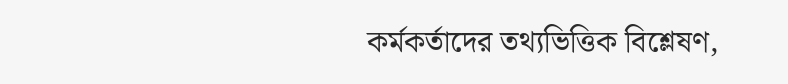কর্মকর্তাদের তথ্যভিত্তিক বিশ্লেষণ,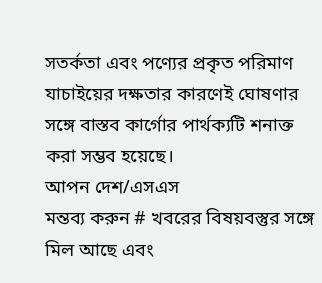সতর্কতা এবং পণ্যের প্রকৃত পরিমাণ যাচাইয়ের দক্ষতার কারণেই ঘোষণার সঙ্গে বাস্তব কার্গোর পার্থক্যটি শনাক্ত করা সম্ভব হয়েছে।
আপন দেশ/এসএস
মন্তব্য করুন # খবরের বিষয়বস্তুর সঙ্গে মিল আছে এবং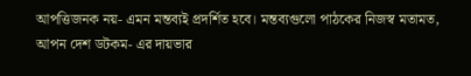আপত্তিজনক নয়- এমন মন্তব্যই প্রদর্শিত হবে। মন্তব্যগুলো পাঠকের নিজস্ব মতামত, আপন দেশ ডটকম- এর দায়ভার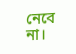নেবে না।